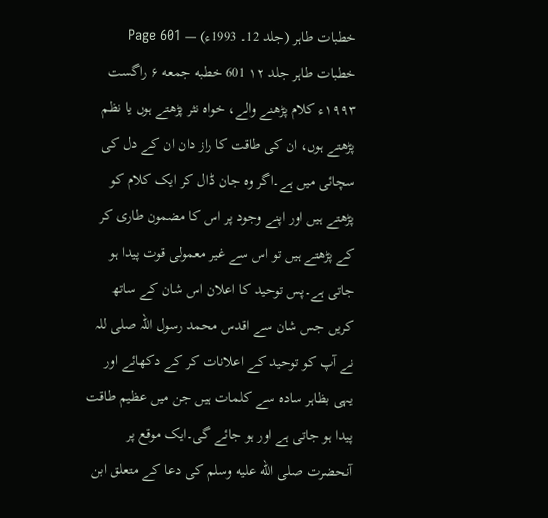خطبات طاہر (جلد 12۔ 1993ء) — Page 601
خطبات طاہر جلد ۱۲ 601 خطبه جمعه ۶ راگست ۱۹۹۳ء کلام پڑھنے والے، خواہ نثر پڑھتے ہوں یا نظم پڑھتے ہوں، ان کی طاقت کا راز دان ان کے دل کی سچائی میں ہے۔اگر وہ جان ڈال کر ایک کلام کو پڑھتے ہیں اور اپنے وجود پر اس کا مضمون طاری کر کے پڑھتے ہیں تو اس سے غیر معمولی قوت پیدا ہو جاتی ہے۔پس توحید کا اعلان اس شان کے ساتھ کریں جس شان سے اقدس محمد رسول اللہ صلی للہ نے آپ کو توحید کے اعلانات کر کے دکھائے اور یہی بظاہر سادہ سے کلمات ہیں جن میں عظیم طاقت پیدا ہو جاتی ہے اور ہو جائے گی۔ایک موقع پر آنحضرت صلى الله عليه وسلم کی دعا کے متعلق ابن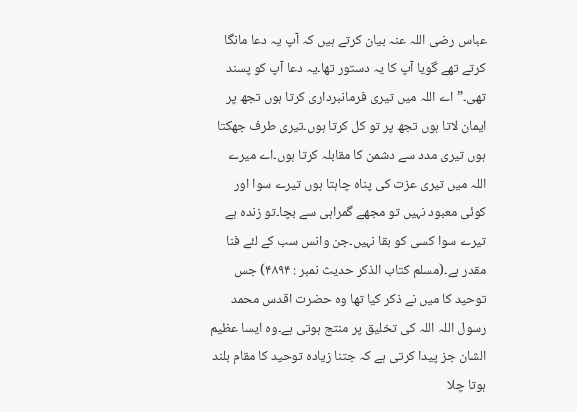عباس رضی اللہ عنہ بیان کرتے ہیں کہ آپ یہ دعا مانگا کرتے تھے گویا آپ کا یہ دستور تھا۔یہ دعا آپ کو پسند تھی۔”اے اللہ میں تیری فرمانبرداری کرتا ہوں تجھ پر ایمان لاتا ہوں تجھ پر تو کل کرتا ہوں۔تیری طرف جھکتا ہوں تیری مدد سے دشمن کا مقابلہ کرتا ہوں۔اے میرے اللہ میں تیری عزت کی پناہ چاہتا ہوں تیرے سوا اور کوئی معبود نہیں تو مجھے گمراہی سے بچا۔تو زندہ ہے تیرے سوا کسی کو بقا نہیں۔جن وانس سب کے لئے فنا مقدر ہے۔(مسلم کتاب الذکر حدیث نمبر : ۴۸۹۴) جس توحید کا میں نے ذکر کیا تھا وہ حضرت اقدس محمد رسول اللہ اللہ کی تخلیق پر منتج ہوتی ہے۔وہ ایسا عظیم الشان جز پیدا کرتی ہے کہ جتنا زیادہ توحید کا مقام بلند ہوتا چلا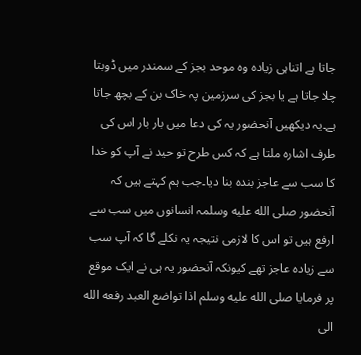جاتا ہے اتناہی زیادہ وہ موحد بجز کے سمندر میں ڈوبتا چلا جاتا ہے یا بجز کی سرزمین پہ خاک بن کے بچھ جاتا ہے۔یہ دیکھیں آنحضور یہ کی دعا میں بار بار اس کی طرف اشارہ ملتا ہے کہ کس طرح تو حید نے آپ کو خدا کا سب سے عاجز بندہ بنا دیا۔جب ہم کہتے ہیں کہ آنحضور صلى الله عليه وسلمہ انسانوں میں سب سے ارفع ہیں تو اس کا لازمی نتیجہ یہ نکلے گا کہ آپ سب سے زیادہ عاجز تھے کیونکہ آنحضور یہ ہی نے ایک موقع پر فرمایا صلى الله عليه وسلم اذا تواضع العبد رفعه الله الى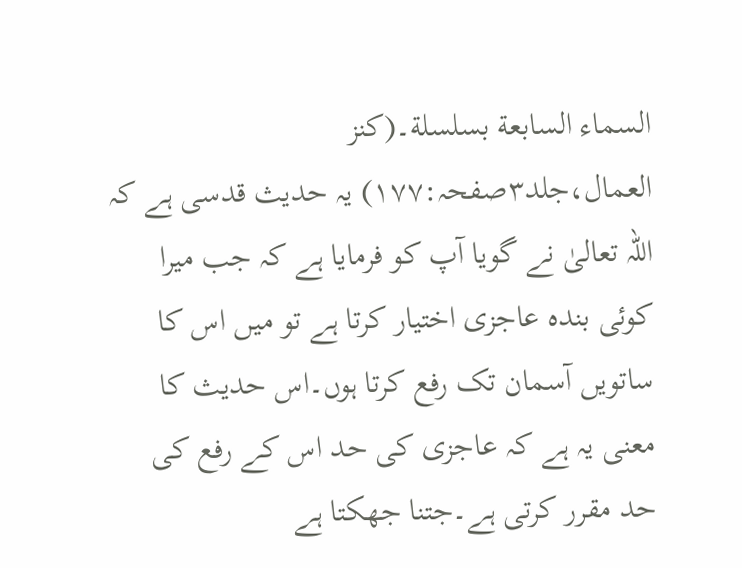السماء السابعة بسلسلة۔(کنز العمال،جلد۳صفحہ:۱۷۷) یہ حدیث قدسی ہے کہ اللہ تعالیٰ نے گویا آپ کو فرمایا ہے کہ جب میرا کوئی بندہ عاجزی اختیار کرتا ہے تو میں اس کا ساتویں آسمان تک رفع کرتا ہوں۔اس حدیث کا معنی یہ ہے کہ عاجزی کی حد اس کے رفع کی حد مقرر کرتی ہے۔جتنا جھکتا ہے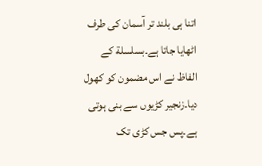اتنا ہی بلند تر آسمان کی طرف اٹھایا جاتا ہے۔بسلسلة کے الفاظ نے اس مضمون کو کھول دیا۔زنجیر کڑیوں سے بنی ہوتی ہے۔پس جس کڑی تک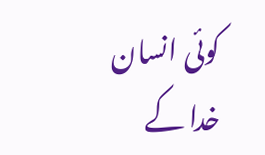کوئی انسان خدا کے